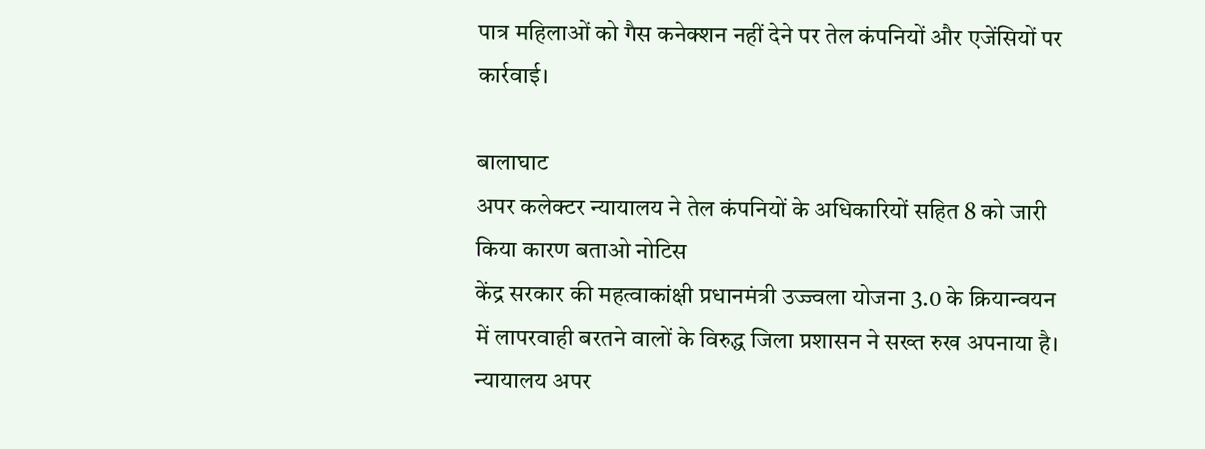पात्र महिलाओं को गैस कनेक्शन नहीं देने पर तेल कंपनियों और एजेंसियों पर कार्रवाई।

बालाघाट
अपर कलेक्टर न्यायालय ने तेल कंपनियों के अधिकारियों सहित 8 को जारी किया कारण बताओ नोटिस
केंद्र सरकार की महत्वाकांक्षी प्रधानमंत्री उज्ज्वला योजना 3.0 के क्रियान्वयन में लापरवाही बरतने वालों के विरुद्ध जिला प्रशासन ने सख्त रुख अपनाया है। न्यायालय अपर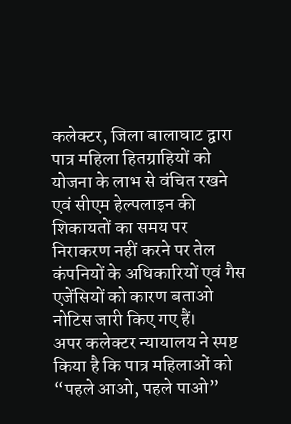कलेक्टर, जिला बालाघाट द्वारा पात्र महिला हितग्राहियों को योजना के लाभ से वंचित रखने एवं सीएम हेल्पलाइन की शिकायतों का समय पर निराकरण नहीं करने पर तेल कंपनियों के अधिकारियों एवं गैस एजेंसियों को कारण बताओ नोटिस जारी किए गए हैं।
अपर कलेक्टर न्यायालय ने स्पष्ट किया है कि पात्र महिलाओं को “पहले आओ, पहले पाओ”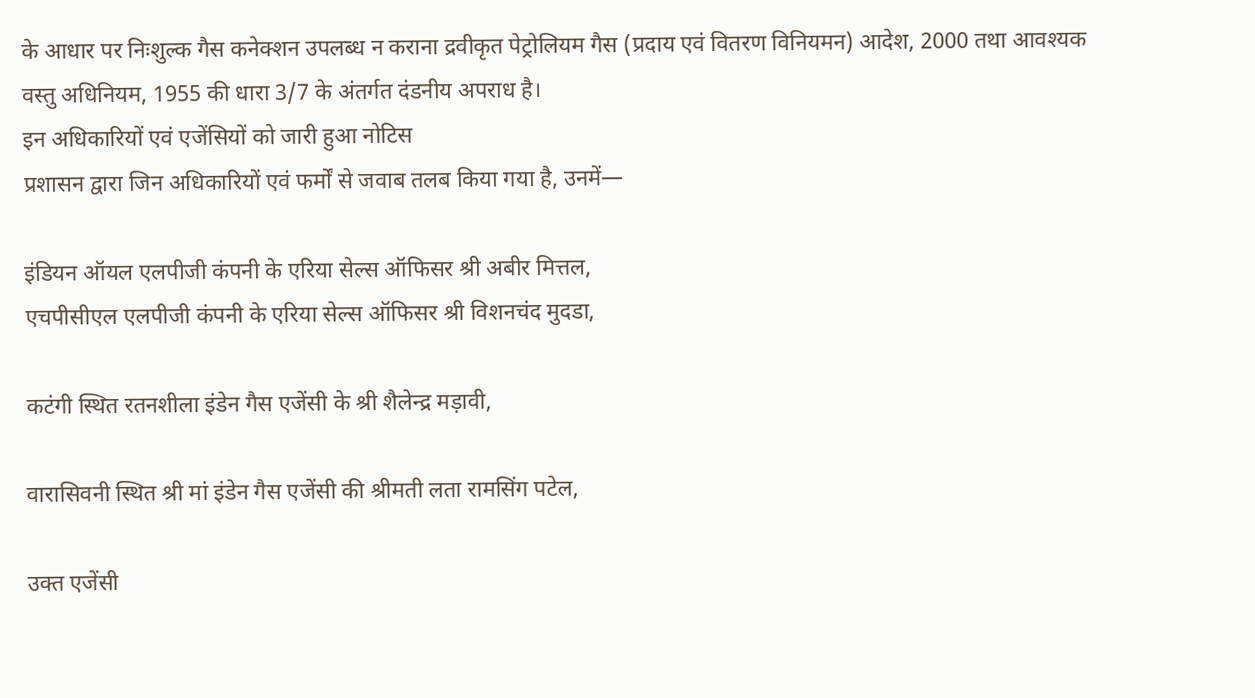के आधार पर निःशुल्क गैस कनेक्शन उपलब्ध न कराना द्रवीकृत पेट्रोलियम गैस (प्रदाय एवं वितरण विनियमन) आदेश, 2000 तथा आवश्यक वस्तु अधिनियम, 1955 की धारा 3/7 के अंतर्गत दंडनीय अपराध है।
इन अधिकारियों एवं एजेंसियों को जारी हुआ नोटिस
प्रशासन द्वारा जिन अधिकारियों एवं फर्मों से जवाब तलब किया गया है, उनमें—

इंडियन ऑयल एलपीजी कंपनी के एरिया सेल्स ऑफिसर श्री अबीर मित्तल,
एचपीसीएल एलपीजी कंपनी के एरिया सेल्स ऑफिसर श्री विशनचंद मुदडा,

कटंगी स्थित रतनशीला इंडेन गैस एजेंसी के श्री शैलेन्द्र मड़ावी,

वारासिवनी स्थित श्री मां इंडेन गैस एजेंसी की श्रीमती लता रामसिंग पटेल,

उक्त एजेंसी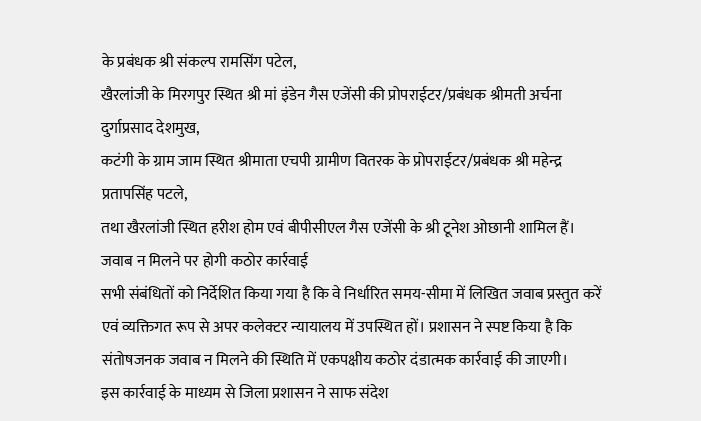के प्रबंधक श्री संकल्प रामसिंग पटेल,
खैरलांजी के मिरगपुर स्थित श्री मां इंडेन गैस एजेंसी की प्रोपराईटर/प्रबंधक श्रीमती अर्चना दुर्गाप्रसाद देशमुख,
कटंगी के ग्राम जाम स्थित श्रीमाता एचपी ग्रामीण वितरक के प्रोपराईटर/प्रबंधक श्री महेन्द्र प्रतापसिंह पटले,
तथा खैरलांजी स्थित हरीश होम एवं बीपीसीएल गैस एजेंसी के श्री टूनेश ओछानी शामिल हैं।
जवाब न मिलने पर होगी कठोर कार्रवाई
सभी संबंधितों को निर्देशित किया गया है कि वे निर्धारित समय-सीमा में लिखित जवाब प्रस्तुत करें एवं व्यक्तिगत रूप से अपर कलेक्टर न्यायालय में उपस्थित हों। प्रशासन ने स्पष्ट किया है कि संतोषजनक जवाब न मिलने की स्थिति में एकपक्षीय कठोर दंडात्मक कार्रवाई की जाएगी।
इस कार्रवाई के माध्यम से जिला प्रशासन ने साफ संदेश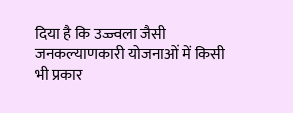दिया है कि उज्ज्वला जैसी जनकल्याणकारी योजनाओं में किसी भी प्रकार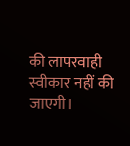की लापरवाही स्वीकार नहीं की जाएगी।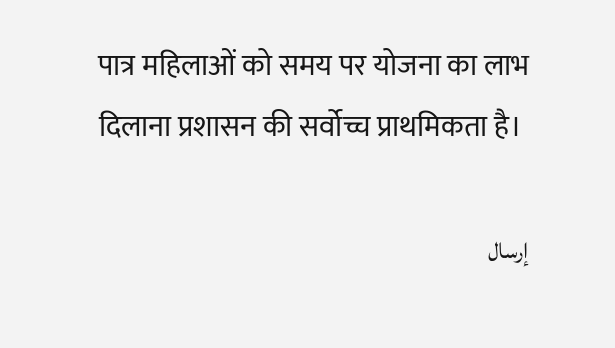पात्र महिलाओं को समय पर योजना का लाभ दिलाना प्रशासन की सर्वोच्च प्राथमिकता है।

إرسال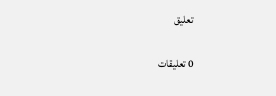تعليق

0 تعليقات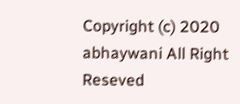Copyright (c) 2020 abhaywani All Right Reseved